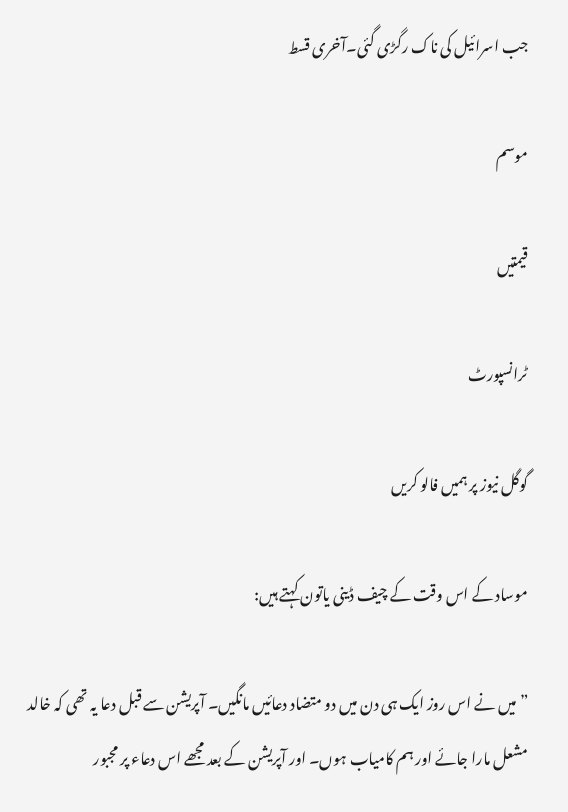جب اسرائیل کی ناک رگڑی گئی۔آخری قسط

موسم

قیمتیں

ٹرانسپورٹ

گوگل نیوز پر ہمیں فالو کریں

موساد کے اس وقت کے چیف ڈینی یاتون کہتے ہیں:

”میں نے اس روز ایک ہی دن میں دو متضاد دعائیں مانگیں۔ آپریشن سے قبل دعا یہ تھی کہ خالد مشعل مارا جائے اور ہم کامیاب ہوں۔ اور آپریشن کے بعد مجھے اس دعاء پر مجبور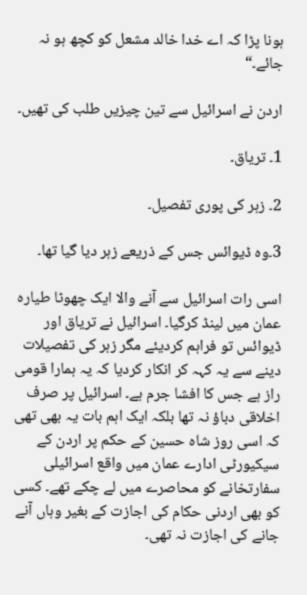ہونا پڑا کہ اے خدا خالد مشعل کو کچھ ہو نہ جائے۔“

اردن نے اسرائیل سے تین چیزیں طلب کی تھیں۔

1۔ تریاق۔

2۔ زہر کی پوری تفصیل۔

3۔وہ ڈیوائس جس کے ذریعے زہر دیا گیا تھا۔

اسی رات اسرائیل سے آنے والا ایک چھوٹا طیارہ عمان میں لینڈ کرگیا۔ اسرائیل نے تریاق اور ڈیوائس تو فراہم کردیئے مگر زہر کی تفصیلات دینے سے یہ کہہ کر انکار کردیا کہ یہ ہمارا قومی راز ہے جس کا افشا جرم ہے۔ اسرائیل پر صرف اخلاقی دباؤ نہ تھا بلکہ ایک اہم بات یہ بھی تھی کہ اسی روز شاہ حسین کے حکم پر اردن کے سیکیورٹی ادارے عمان میں واقع اسرائیلی سفارتخانے کو محاصرے میں لے چکے تھے۔ کسی کو بھی اردنی حکام کی اجازت کے بغیر وہاں آنے جانے کی اجازت نہ تھی۔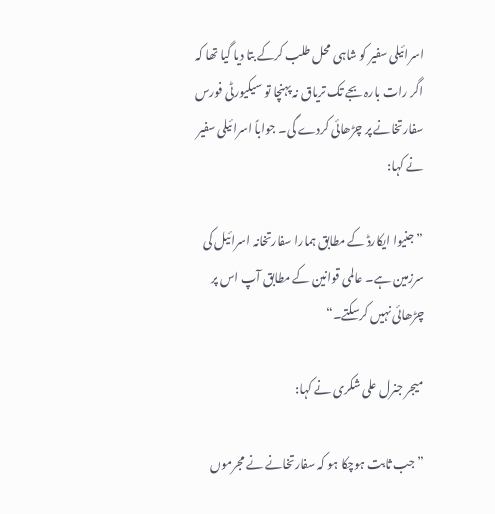اسرائیلی سفیر کو شاہی محل طلب کرکے بتا دیا گیا تھا کہ اگر رات بارہ بجے تک تریاق نہ پہنچا تو سیکیورٹی فورس سفارتخانے پر چڑھائی کردے گی۔ جواباً اسرائیلی سفیر نے کہا:

”جنیوا ایکارڈ کے مطابق ہمارا سفارتخانہ اسرائیل کی سرزمین ہے۔ عالمی قوانین کے مطابق آپ اس پر چڑھائی نہیں کرسکتے۔“

میجر جنرل علی شکری نے کہا:

”جب ثابت ہوچکا ہو کہ سفارتخانے نے مجرموں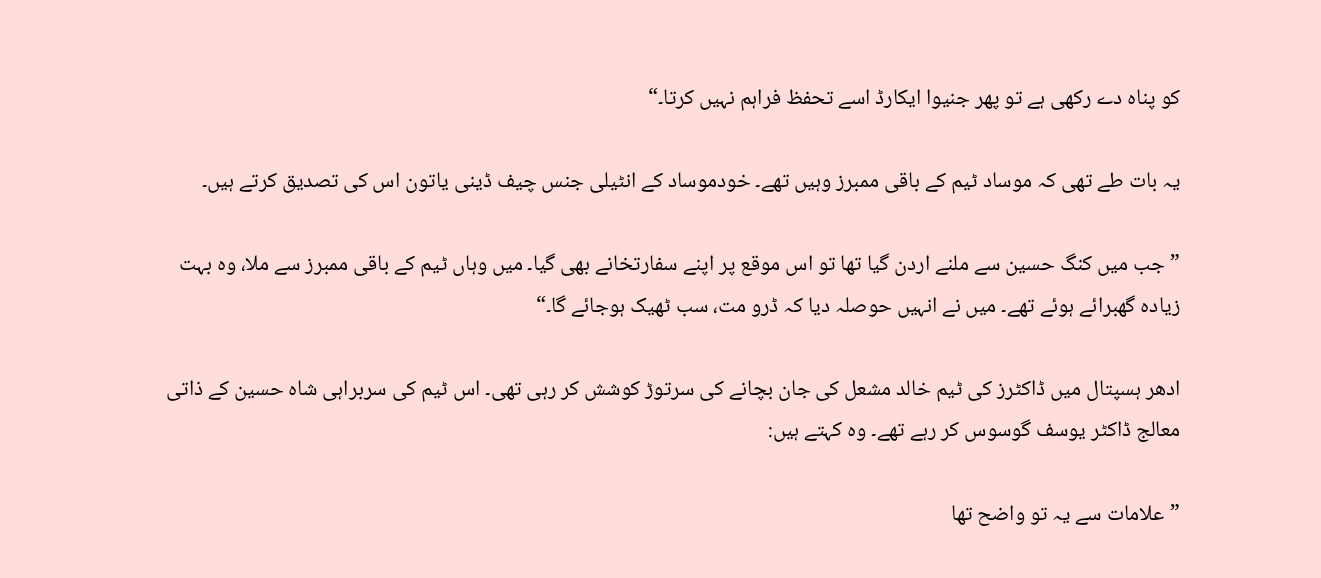کو پناہ دے رکھی ہے تو پھر جنیوا ایکارڈ اسے تحفظ فراہم نہیں کرتا۔“

یہ بات طے تھی کہ موساد ٹیم کے باقی ممبرز وہیں تھے۔ خودموساد کے انٹیلی جنس چیف ڈینی یاتون اس کی تصدیق کرتے ہیں۔

”جب میں کنگ حسین سے ملنے اردن گیا تھا تو اس موقع پر اپنے سفارتخانے بھی گیا۔ میں وہاں ٹیم کے باقی ممبرز سے ملا، وہ بہت زیادہ گھبرائے ہوئے تھے۔ میں نے انہیں حوصلہ دیا کہ ڈرو مت، سب ٹھیک ہوجائے گا۔“

ادھر ہسپتال میں ڈاکٹرز کی ٹیم خالد مشعل کی جان بچانے کی سرتوڑ کوشش کر رہی تھی۔ اس ٹیم کی سربراہی شاہ حسین کے ذاتی معالج ڈاکٹر یوسف گوسوس کر رہے تھے۔ وہ کہتے ہیں:

”علامات سے یہ تو واضح تھا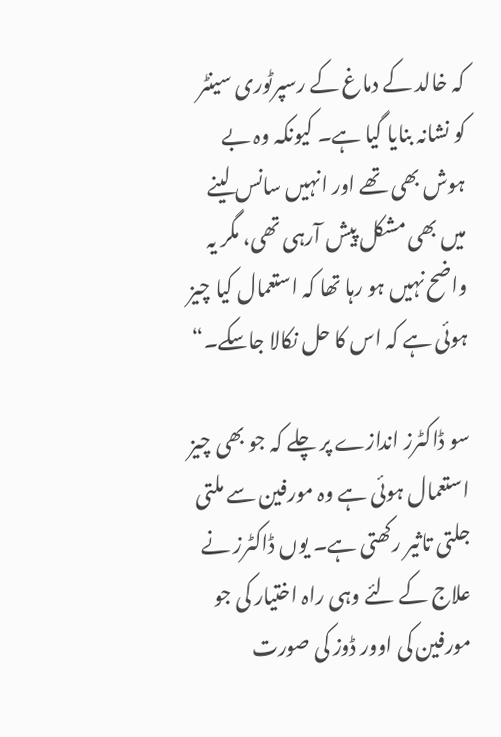کہ خالد کے دماغ کے رسپرٹوری سینٹر کو نشانہ بنایا گیا ہے۔ کیونکہ وہ بے ہوش بھی تھے اور انہیں سانس لینے میں بھی مشکل پیش آرہی تھی، مگر یہ واضح نہیں ہو رہا تھا کہ استعمال کیا چیز ہوئی ہے کہ اس کا حل نکالا جاسکے۔“

سو ڈاکٹرز اندازے پر چلے کہ جو بھی چیز استعمال ہوئی ہے وہ مورفین سے ملتی جلتی تاثیر رکھتی ہے۔ یوں ڈاکٹرز نے علاج کے لئے وہی راہ اختیار کی جو مورفین کی اوور ڈوز کی صورت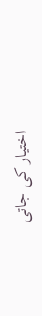اختیار کی جاتی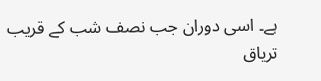ہے۔ اسی دوران جب نصف شب کے قریب تریاق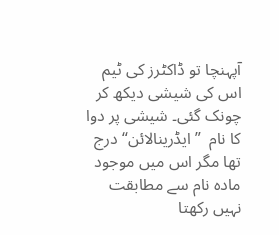آپہنچا تو ڈاکٹرز کی ٹیم اس کی شیشی دیکھ کر چونک گئی۔ شیشی پر دوا کا نام  ”ایڈرینالائن“ درج تھا مگر اس میں موجود مادہ نام سے مطابقت نہیں رکھتا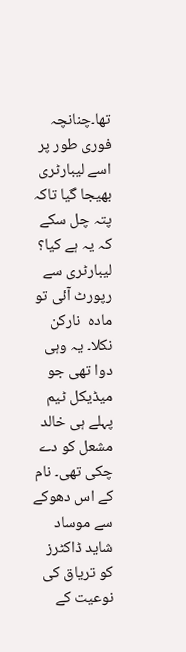تھا۔چنانچہ فوری طور پر اسے لیبارٹری بھیجا گیا تاکہ پتہ چل سکے کہ یہ ہے کیا؟ لیبارٹری سے رپورٹ آئی تو مادہ  نارکن نکلا۔ یہ وہی دوا تھی جو میڈیکل ٹیم پہلے ہی خالد مشعل کو دے چکی تھی۔ نام کے اس دھوکے سے موساد شاید ڈاکٹرز کو تریاق کی نوعیت کے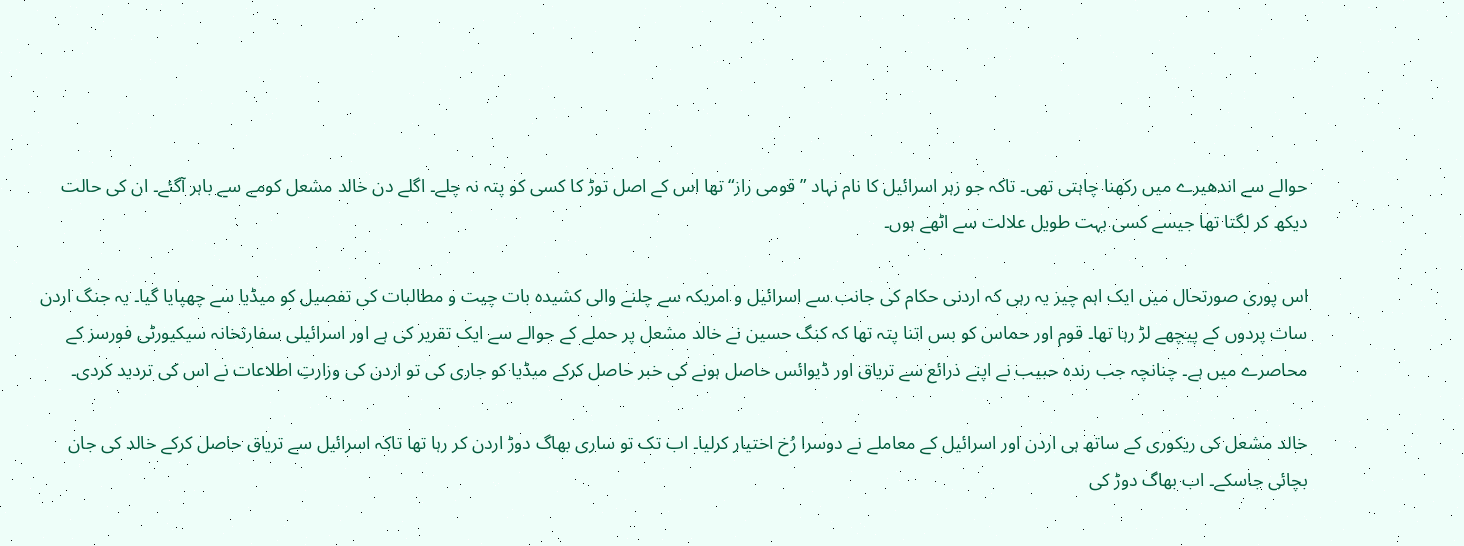حوالے سے اندھیرے میں رکھنا چاہتی تھی۔ تاکہ جو زہر اسرائیل کا نام نہاد ”قومی راز“ تھا اس کے اصل توڑ کا کسی کو پتہ نہ چلے۔ اگلے دن خالد مشعل کومے سے باہر آگئے۔ ان کی حالت دیکھ کر لگتا تھا جیسے کسی بہت طویل علالت سے اٹھے ہوں۔

اس پوری صورتحال میں ایک اہم چیز یہ رہی کہ اردنی حکام کی جانب سے اسرائیل و امریکہ سے چلنے والی کشیدہ بات چیت و مطالبات کی تفصیل کو میڈیا سے چھپایا گیا۔ یہ جنگ اردن سات پردوں کے پیچھے لڑ رہا تھا۔ قوم اور حماس کو بس اتنا پتہ تھا کہ کنگ حسین نے خالد مشعل پر حملے کے حوالے سے ایک تقریر کی ہے اور اسرائیلی سفارتخانہ سیکیورٹی فورسز کے محاصرے میں ہے۔ چنانچہ جب رندہ حبیب نے اپنے ذرائع سے تریاق اور ڈیوائس حاصل ہونے کی خبر حاصل کرکے میڈیا کو جاری کی تو اردن کی وزارتِ اطلاعات نے اس کی تردید کردی۔

خالد مشعل کی ریکوری کے ساتھ ہی اردن اور اسرائیل کے معاملے نے دوسرا رُخ اختیار کرلیا۔ اب تک تو ساری بھاگ دوڑ اردن کر رہا تھا تاکہ اسرائیل سے تریاق حاصل کرکے خالد کی جان بچائی جاسکے۔ اب بھاگ دوڑ کی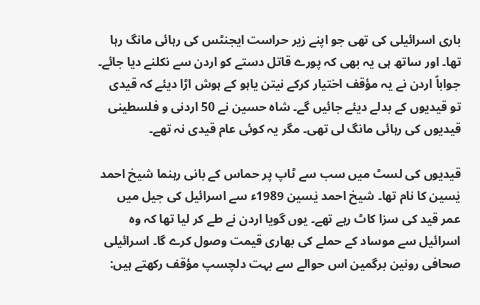باری اسرائیلی کی تھی جو اپنے زیر حراست ایجنٹس کی رہائی مانگ رہا تھا۔ اور ساتھ ہی یہ بھی کہ پورے قاتل دستے کو اردن سے نکلنے دیا جائے۔ جواباً اردن نے یہ مؤقف اختیار کرکے نیتن یاہو کے ہوش اڑا دیئے کہ قیدی تو قیدیوں کے بدلے دیئے جائیں گے۔ شاہ حسین نے 50 اردنی و فلسطینی قیدیوں کی رہائی مانگ لی تھی۔ مگر یہ کوئی عام قیدی نہ تھے۔

قیدیوں کی لسٹ میں سب سے ٹاپ پر حماس کے بانی رہنما شیخ احمد یٰسین کا نام تھا۔ شیخ احمد یٰسین 1989ء سے اسرائیل کی جیل میں عمر قید کی سزا کاٹ رہے تھے۔ یوں گویا اردن نے طے کر لیا تھا کہ وہ اسرائیل سے موساد کے حملے کی بھاری قیمت وصول کرے گا۔ اسرائیلی صحافی رونین برگمین اس حوالے سے بہت دلچسپ مؤقف رکھتے ہیں: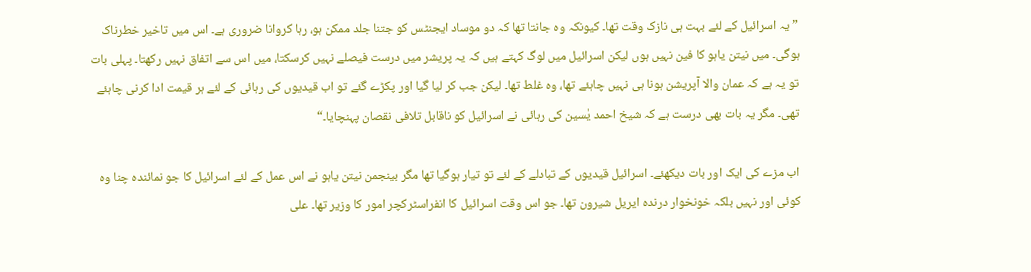”یہ اسرائیل کے لئے بہت ہی نازک وقت تھا۔ کیونکہ وہ جانتا تھا کہ دو موساد ایجنٹس کو جتنا جلد ممکن ہو، رہا کروانا ضروری ہے۔ اس میں تاخیر خطرناک ہوگی۔ میں نیتن یاہو کا فین نہیں ہوں لیکن اسرائیل میں لوگ کہتے ہیں کہ یہ پریشر میں درست فیصلے نہیں کرسکتا، میں اس سے اتفاق نہیں رکھتا۔ پہلی بات تو یہ ہے کہ عمان والا آپریشن ہونا ہی نہیں چاہئے تھا، وہ غلط تھا۔ لیکن جب کر لیا گیا اور پکڑے گئے تو اب قیدیوں کی رہائی کے لئے ہر قیمت ادا کرنی چاہئے تھی۔ مگر یہ بات بھی درست ہے کہ شیخ احمد یٰسین کی رہائی نے اسرائیل کو ناقابل تلافی نقصان پہنچایا۔“

اب مزے کی ایک اور بات دیکھئے۔ اسرائیل قیدیوں کے تبادلے کے لئے تو تیار ہوگیا تھا مگر بینجمن نیتن یاہو نے اس عمل کے لئے اسرائیل کا جو نمائندہ چنا وہ کوئی اور نہیں بلکہ خونخوار درندہ ایریل شیرون تھا۔ جو اس وقت اسرائیل کا انفراسٹرکچر امور کا وزیر تھا۔ علی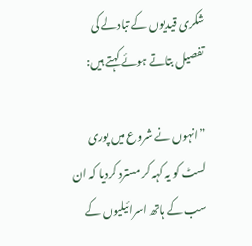شکری قیدیوں کے تبادلے کی تفصیل بتاتے ہوئے کہتے ہیں:

”انہوں نے شروع میں پوری لسٹ کو یہ کہہ کر مسترد کردیا کہ ان سب کے ہاتھ اسرائیلیوں کے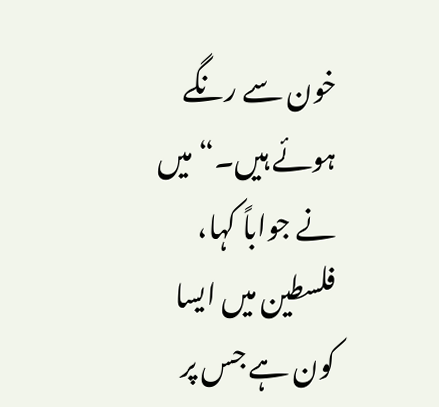خون سے رنگے ہوئے ہیں۔“ میں نے جواباً کہا، فلسطین میں ایسا کون ہے جس پر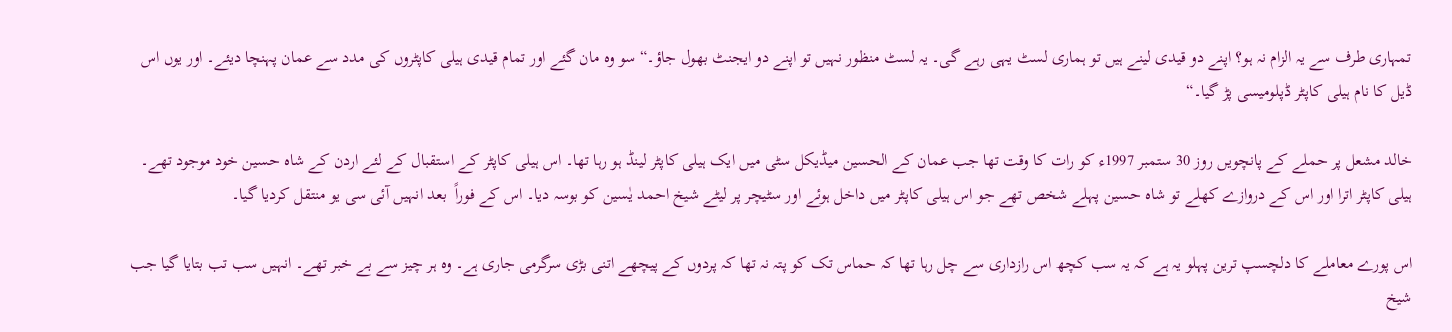تمہاری طرف سے یہ الزام نہ ہو؟ اپنے دو قیدی لینے ہیں تو ہماری لسٹ یہی رہے گی۔ یہ لسٹ منظور نہیں تو اپنے دو ایجنٹ بھول جاؤ۔“ سو وہ مان گئے اور تمام قیدی ہیلی کاپٹروں کی مدد سے عمان پہنچا دیئے۔ اور یوں اس ڈیل کا نام ہیلی کاپٹر ڈپلومیسی پڑ گیا۔“

خالد مشعل پر حملے کے پانچویں روز 30 ستمبر 1997ء کو رات کا وقت تھا جب عمان کے الحسین میڈیکل سٹی میں ایک ہیلی کاپٹر لینڈ ہو رہا تھا۔ اس ہیلی کاپٹر کے استقبال کے لئے اردن کے شاہ حسین خود موجود تھے۔ ہیلی کاپٹر اترا اور اس کے دروازے کھلے تو شاہ حسین پہلے شخص تھے جو اس ہیلی کاپٹر میں داخل ہوئے اور سٹیچر پر لیٹے شیخ احمد یٰسین کو بوسہ دیا۔ اس کے فوراً  بعد انہیں آئی سی یو منتقل کردیا گیا۔

اس پورے معاملے کا دلچسپ ترین پہلو یہ ہے کہ یہ سب کچھ اس رازداری سے چل رہا تھا کہ حماس تک کو پتہ نہ تھا کہ پردوں کے پیچھے اتنی بڑی سرگرمی جاری ہے۔ وہ ہر چیز سے بے خبر تھے۔ انہیں سب تب بتایا گیا جب شیخ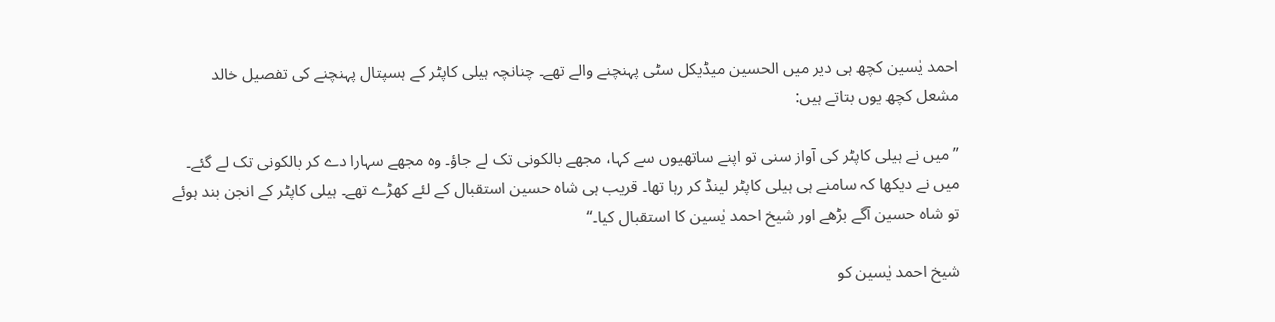احمد یٰسین کچھ ہی دیر میں الحسین میڈیکل سٹی پہنچنے والے تھے۔ چنانچہ ہیلی کاپٹر کے ہسپتال پہنچنے کی تفصیل خالد مشعل کچھ یوں بتاتے ہیں:

”میں نے ہیلی کاپٹر کی آواز سنی تو اپنے ساتھیوں سے کہا، مجھے بالکونی تک لے جاؤ۔ وہ مجھے سہارا دے کر بالکونی تک لے گئے۔ میں نے دیکھا کہ سامنے ہی ہیلی کاپٹر لینڈ کر رہا تھا۔ قریب ہی شاہ حسین استقبال کے لئے کھڑے تھے۔ ہیلی کاپٹر کے انجن بند ہوئے تو شاہ حسین آگے بڑھے اور شیخ احمد یٰسین کا استقبال کیا۔“

شیخ احمد یٰسین کو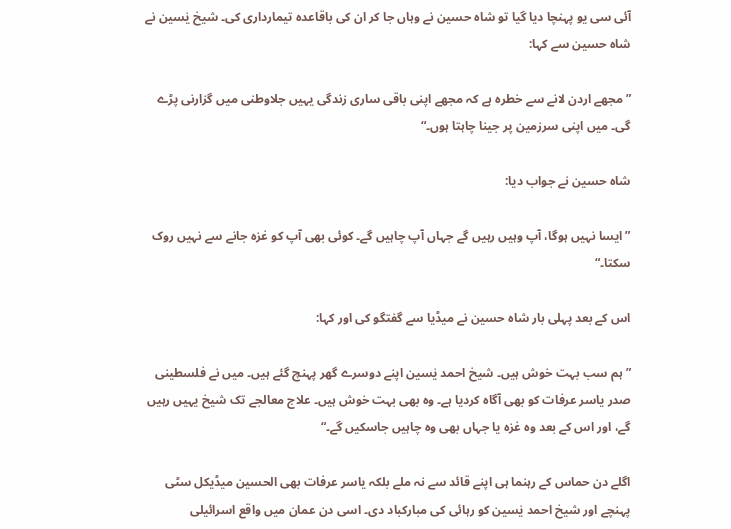آئی سی یو پہنچا دیا گیا تو شاہ حسین نے وہاں جا کر ان کی باقاعدہ تیمارداری کی۔ شیخ یٰسین نے شاہ حسین سے کہا:

”مجھے اردن لانے سے خطرہ ہے کہ مجھے اپنی باقی ساری زندگی یہیں جلاوطنی میں گزارنی پڑے گی۔ میں اپنی سرزمین پر جینا چاہتا ہوں۔“

شاہ حسین نے جواب دیا:

”ایسا نہیں ہوگا، آپ وہیں رہیں گے جہاں آپ چاہیں گے۔ کوئی بھی آپ کو غزہ جانے سے نہیں روک سکتا۔“

اس کے بعد پہلی بار شاہ حسین نے میڈیا سے گفتگو کی اور کہا:

” ہم سب بہت خوش ہیں۔ شیخ احمد یٰسین اپنے دوسرے گھر پہنچ گئے ہیں۔ میں نے فلسطینی صدر یاسر عرفات کو بھی آگاہ کردیا ہے۔ وہ بھی بہت خوش ہیں۔ علاج معالجے تک شیخ یہیں رہیں گے، اور اس کے بعد وہ غزہ یا جہاں بھی وہ چاہیں جاسکیں گے۔“

اگلے دن حماس کے رہنما ہی اپنے قائد سے نہ ملے بلکہ یاسر عرفات بھی الحسین میڈیکل سٹی پہنچے اور شیخ احمد یٰسین کو رہائی کی مبارکباد دی۔ اسی دن عمان میں واقع اسرائیلی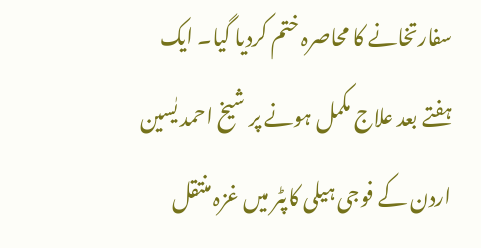سفارتخانے کا محاصرہ ختم کردیا گیا۔ ایک ہفتے بعد علاج مکمل ہونے پر شیخ احمد یٰسین اردن کے فوجی ہیلی کاپٹر میں غزہ منتقل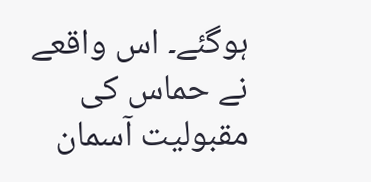ہوگئے۔ اس واقعے نے حماس کی مقبولیت آسمان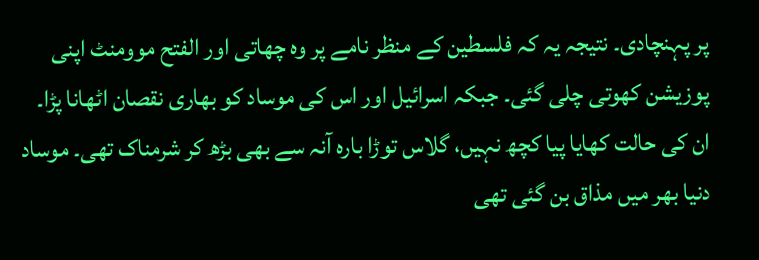پر پہنچادی۔ نتیجہ یہ کہ فلسطین کے منظر نامے پر وہ چھاتی اور الفتح موومنٹ اپنی پوزیشن کھوتی چلی گئی۔ جبکہ اسرائیل اور اس کی موساد کو بھاری نقصان اٹھانا پڑا۔ ان کی حالت کھایا پیا کچھ نہیں، گلاس توڑا بارہ آنہ سے بھی بڑھ کر شرمناک تھی۔ موساد دنیا بھر میں مذاق بن گئی تھی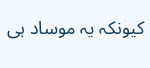کیونکہ یہ موساد ہی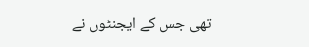تھی جس کے ایجنٹوں نے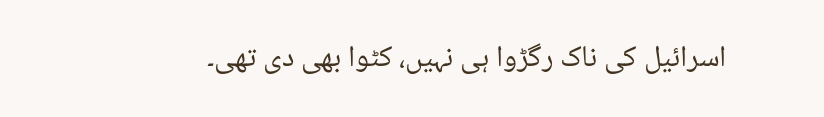اسرائیل کی ناک رگڑوا ہی نہیں، کٹوا بھی دی تھی۔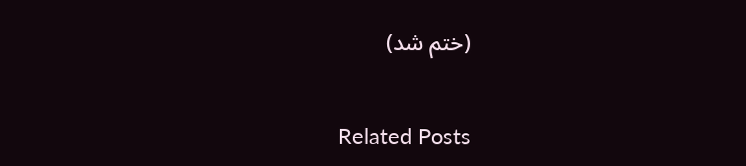(ختم شد)

Related Posts